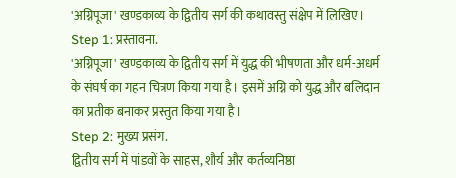'अग्निपूजा' खण्डकाव्य के द्वितीय सर्ग की कथावस्तु संक्षेप में लिखिए।
Step 1: प्रस्तावना.
'अग्निपूजा' खण्डकाव्य के द्वितीय सर्ग में युद्ध की भीषणता और धर्म-अधर्म के संघर्ष का गहन चित्रण किया गया है। इसमें अग्नि को युद्ध और बलिदान का प्रतीक बनाकर प्रस्तुत किया गया है।
Step 2: मुख्य प्रसंग.
द्वितीय सर्ग में पांडवों के साहस, शौर्य और कर्तव्यनिष्ठा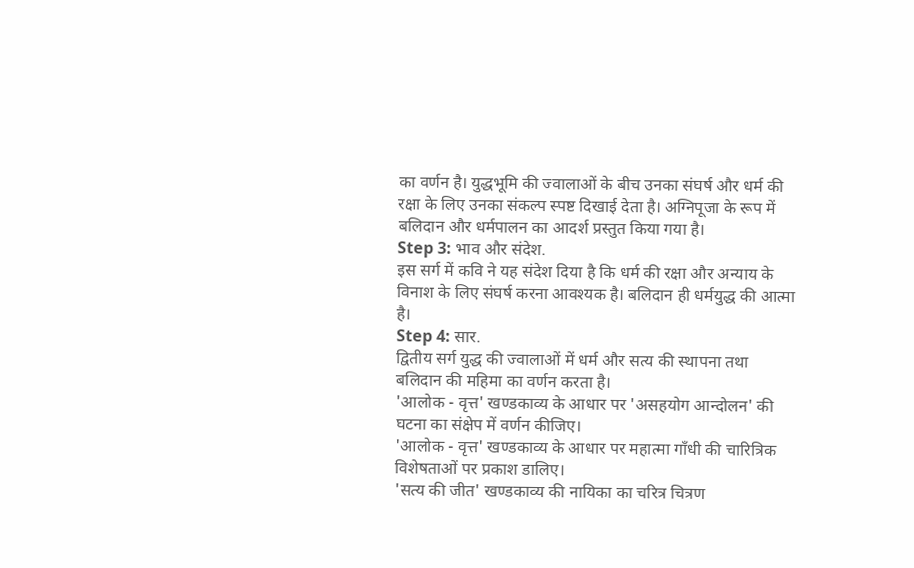का वर्णन है। युद्धभूमि की ज्वालाओं के बीच उनका संघर्ष और धर्म की रक्षा के लिए उनका संकल्प स्पष्ट दिखाई देता है। अग्निपूजा के रूप में बलिदान और धर्मपालन का आदर्श प्रस्तुत किया गया है।
Step 3: भाव और संदेश.
इस सर्ग में कवि ने यह संदेश दिया है कि धर्म की रक्षा और अन्याय के विनाश के लिए संघर्ष करना आवश्यक है। बलिदान ही धर्मयुद्ध की आत्मा है।
Step 4: सार.
द्वितीय सर्ग युद्ध की ज्वालाओं में धर्म और सत्य की स्थापना तथा बलिदान की महिमा का वर्णन करता है।
'आलोक - वृत्त' खण्डकाव्य के आधार पर 'असहयोग आन्दोलन' की घटना का संक्षेप में वर्णन कीजिए।
'आलोक - वृत्त' खण्डकाव्य के आधार पर महात्मा गाँधी की चारित्रिक विशेषताओं पर प्रकाश डालिए।
'सत्य की जीत' खण्डकाव्य की नायिका का चरित्र चित्रण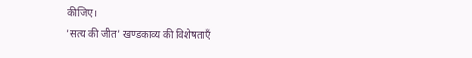कीजिए।
'सत्य की जीत' खण्डकाव्य की विशेषताएँ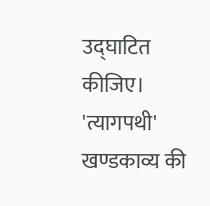उद्घाटित कीजिए।
'त्यागपथी' खण्डकाव्य की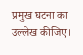प्रमुख घटना का उल्लेख कीजिए।